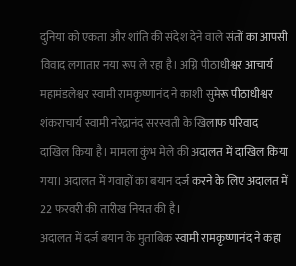दुनिया को एकता और शांति की संदेश देने वाले संतों का आपसी विवाद लगातार नया रूप ले रहा है। अग्नि पीठाधीश्वर आचार्य महामंडलेश्वर स्वामी रामकृष्णानंद ने काशी सुमेरू पीठाधीश्वर शंकराचार्य स्वामी नरेद्रानंद सरस्वती के खिलाफ परिवाद दाखिल किया है। मामला कुंभ मेले की अदालत में दाखिल किया गया। अदालत में गवाहों का बयान दर्ज करने के लिए अदालत में 22 फरवरी की तारीख नियत की है।
अदालत में दर्ज बयान के मुताबिक स्वामी रामकृष्णानंद ने कहा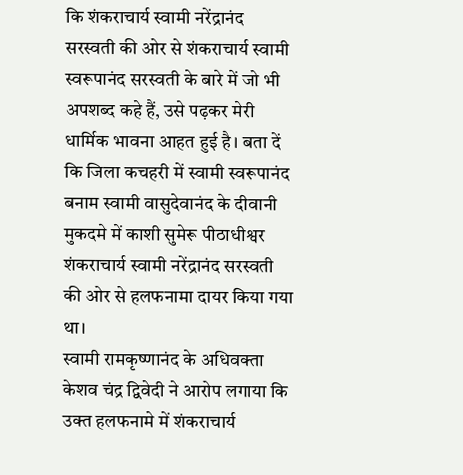कि शंकराचार्य स्वामी नरेंद्रानंद सरस्वती की ओर से शंकराचार्य स्वामी स्वरूपानंद सरस्वती के बारे में जो भी अपशब्द कहे हैं, उसे पढ़कर मेरी धार्मिक भावना आहत हुई है। बता दें कि जिला कचहरी में स्वामी स्वरूपानंद बनाम स्वामी वासुदेवानंद के दीवानी मुकदमे में काशी सुमेरू पीठाधीश्वर शंकराचार्य स्वामी नरेंद्रानंद सरस्वती की ओर से हलफनामा दायर किया गया था।
स्वामी रामकृष्णानंद के अधिवक्ता केशव चंद्र द्विवेदी ने आरोप लगाया कि उक्त हलफनामे में शंकराचार्य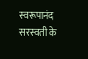स्वरूपानंद सरस्वती के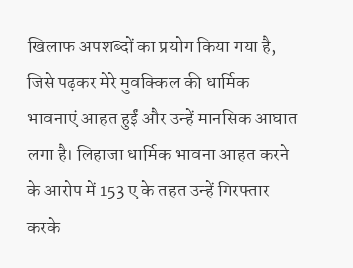खिलाफ अपशब्दों का प्रयोग किया गया है, जिसे पढ़कर मेरे मुवक्किल की धार्मिक भावनाएं आहत हुईं और उन्हें मानसिक आघात लगा है। लिहाजा धार्मिक भावना आहत करने के आरोप में 153 ए के तहत उन्हें गिरफ्तार करके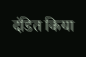दंडित किया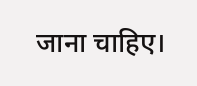जाना चाहिए।